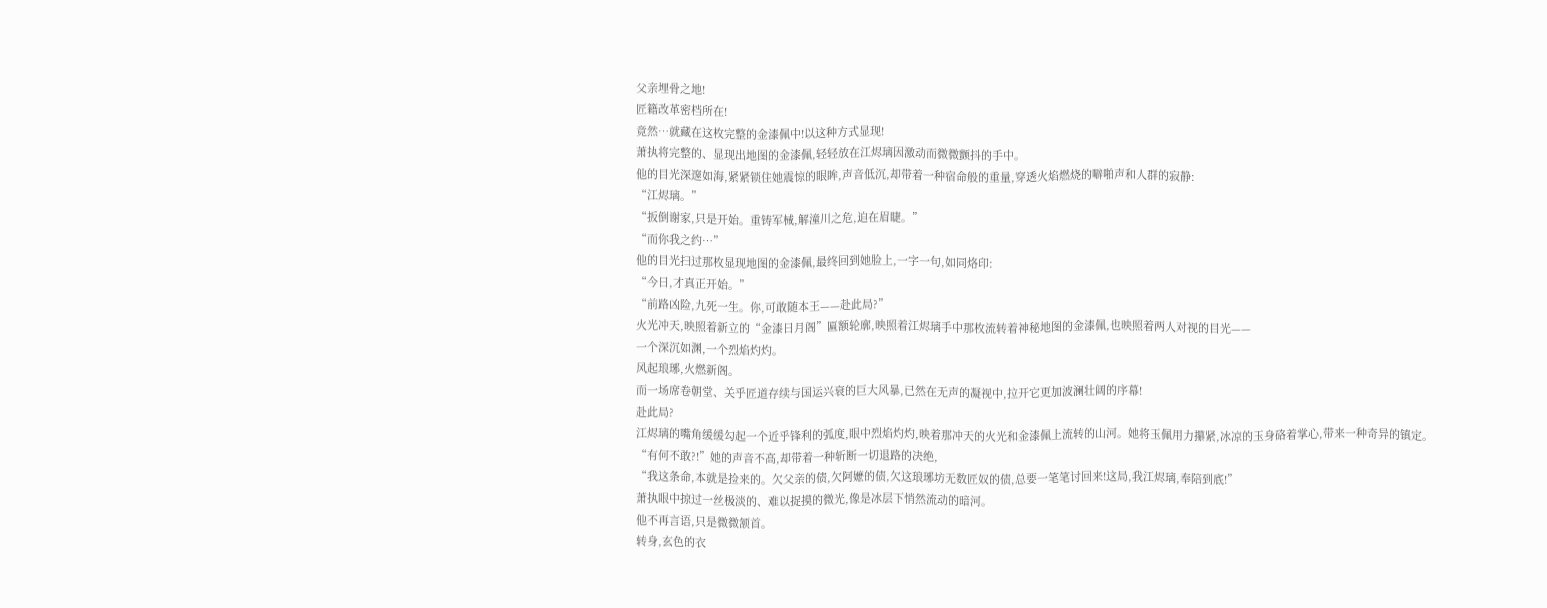父亲埋骨之地!
匠籍改革密档所在!
竟然…就藏在这枚完整的金漆佩中!以这种方式显现!
萧执将完整的、显现出地图的金漆佩,轻轻放在江烬璃因激动而微微颤抖的手中。
他的目光深邃如海,紧紧锁住她震惊的眼眸,声音低沉,却带着一种宿命般的重量,穿透火焰燃烧的噼啪声和人群的寂静:
“江烬璃。”
“扳倒谢家,只是开始。重铸军械,解潼川之危,迫在眉睫。”
“而你我之约…”
他的目光扫过那枚显现地图的金漆佩,最终回到她脸上,一字一句,如同烙印:
“今日,才真正开始。”
“前路凶险,九死一生。你,可敢随本王——赴此局?”
火光冲天,映照着新立的“金漆日月阁”匾额轮廓,映照着江烬璃手中那枚流转着神秘地图的金漆佩,也映照着两人对视的目光——
一个深沉如渊,一个烈焰灼灼。
风起琅琊,火燃新阁。
而一场席卷朝堂、关乎匠道存续与国运兴衰的巨大风暴,已然在无声的凝视中,拉开它更加波澜壮阔的序幕!
赴此局?
江烬璃的嘴角缓缓勾起一个近乎锋利的弧度,眼中烈焰灼灼,映着那冲天的火光和金漆佩上流转的山河。她将玉佩用力攥紧,冰凉的玉身硌着掌心,带来一种奇异的镇定。
“有何不敢?!”她的声音不高,却带着一种斩断一切退路的决绝,
“我这条命,本就是捡来的。欠父亲的债,欠阿嬷的债,欠这琅琊坊无数匠奴的债,总要一笔笔讨回来!这局,我江烬璃,奉陪到底!”
萧执眼中掠过一丝极淡的、难以捉摸的微光,像是冰层下悄然流动的暗河。
他不再言语,只是微微颔首。
转身,玄色的衣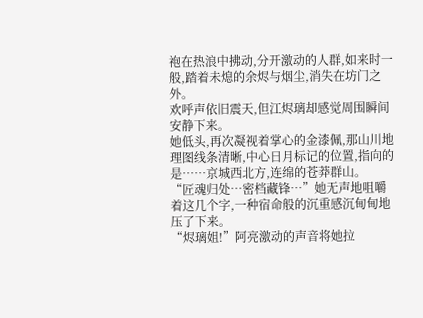袍在热浪中拂动,分开激动的人群,如来时一般,踏着未熄的余烬与烟尘,消失在坊门之外。
欢呼声依旧震天,但江烬璃却感觉周围瞬间安静下来。
她低头,再次凝视着掌心的金漆佩,那山川地理图线条清晰,中心日月标记的位置,指向的是……京城西北方,连绵的苍莽群山。
“匠魂归处…密档藏锋…”她无声地咀嚼着这几个字,一种宿命般的沉重感沉甸甸地压了下来。
“烬璃姐!”阿亮激动的声音将她拉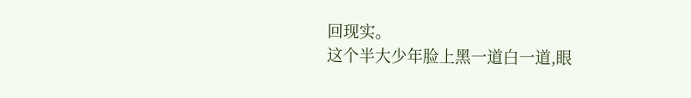回现实。
这个半大少年脸上黑一道白一道,眼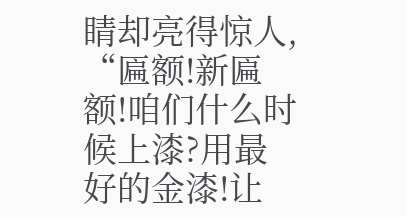睛却亮得惊人,
“匾额!新匾额!咱们什么时候上漆?用最好的金漆!让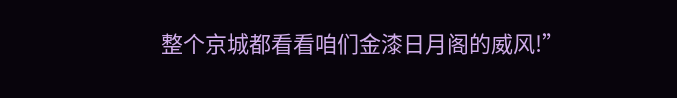整个京城都看看咱们金漆日月阁的威风!”